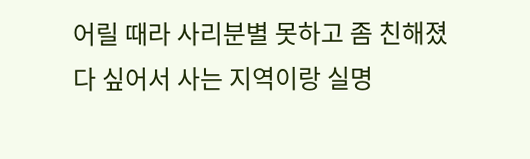어릴 때라 사리분별 못하고 좀 친해졌다 싶어서 사는 지역이랑 실명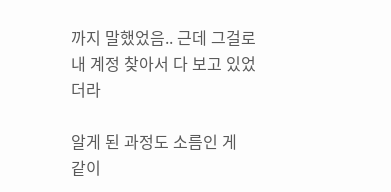까지 말했었음.. 근데 그걸로 내 계정 찾아서 다 보고 있었더라

알게 된 과정도 소름인 게
같이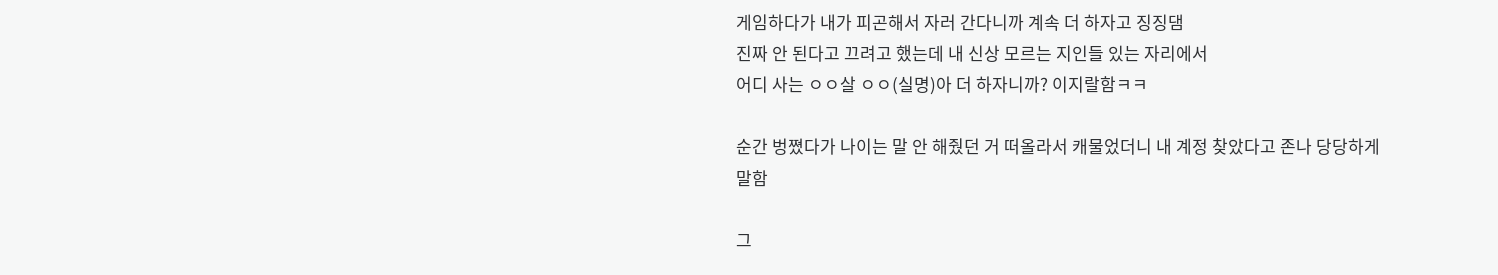게임하다가 내가 피곤해서 자러 간다니까 계속 더 하자고 징징댐
진짜 안 된다고 끄려고 했는데 내 신상 모르는 지인들 있는 자리에서
어디 사는 ㅇㅇ살 ㅇㅇ(실명)아 더 하자니까? 이지랄함ㅋㅋ

순간 벙쪘다가 나이는 말 안 해줬던 거 떠올라서 캐물었더니 내 계정 찾았다고 존나 당당하게 말함

그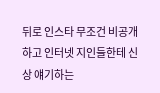뒤로 인스타 무조건 비공개하고 인터넷 지인들한테 신상 얘기하는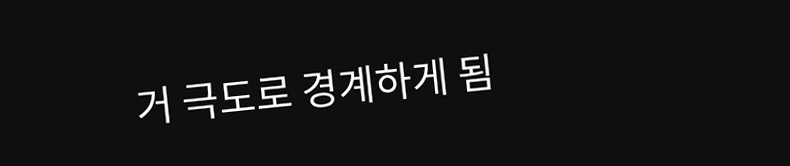거 극도로 경계하게 됨